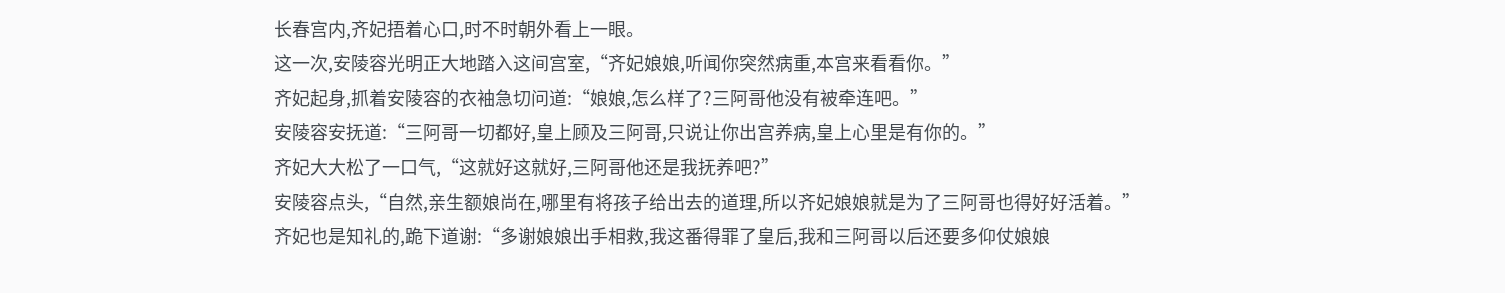长春宫内,齐妃捂着心口,时不时朝外看上一眼。
这一次,安陵容光明正大地踏入这间宫室,“齐妃娘娘,听闻你突然病重,本宫来看看你。”
齐妃起身,抓着安陵容的衣袖急切问道:“娘娘,怎么样了?三阿哥他没有被牵连吧。”
安陵容安抚道:“三阿哥一切都好,皇上顾及三阿哥,只说让你出宫养病,皇上心里是有你的。”
齐妃大大松了一口气,“这就好这就好,三阿哥他还是我抚养吧?”
安陵容点头,“自然,亲生额娘尚在,哪里有将孩子给出去的道理,所以齐妃娘娘就是为了三阿哥也得好好活着。”
齐妃也是知礼的,跪下道谢:“多谢娘娘出手相救,我这番得罪了皇后,我和三阿哥以后还要多仰仗娘娘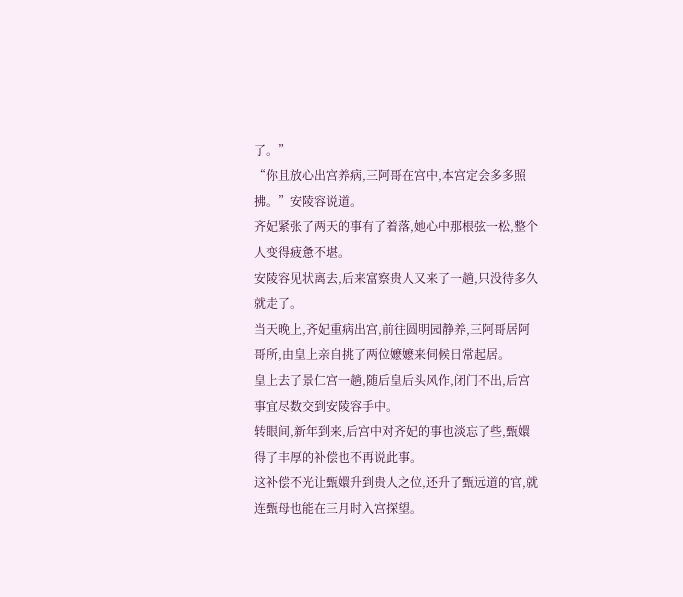了。”
“你且放心出宫养病,三阿哥在宫中,本宫定会多多照拂。”安陵容说道。
齐妃紧张了两天的事有了着落,她心中那根弦一松,整个人变得疲惫不堪。
安陵容见状离去,后来富察贵人又来了一趟,只没待多久就走了。
当天晚上,齐妃重病出宫,前往圆明园静养,三阿哥居阿哥所,由皇上亲自挑了两位嬷嬷来伺候日常起居。
皇上去了景仁宫一趟,随后皇后头风作,闭门不出,后宫事宜尽数交到安陵容手中。
转眼间,新年到来,后宫中对齐妃的事也淡忘了些,甄嬛得了丰厚的补偿也不再说此事。
这补偿不光让甄嬛升到贵人之位,还升了甄远道的官,就连甄母也能在三月时入宫探望。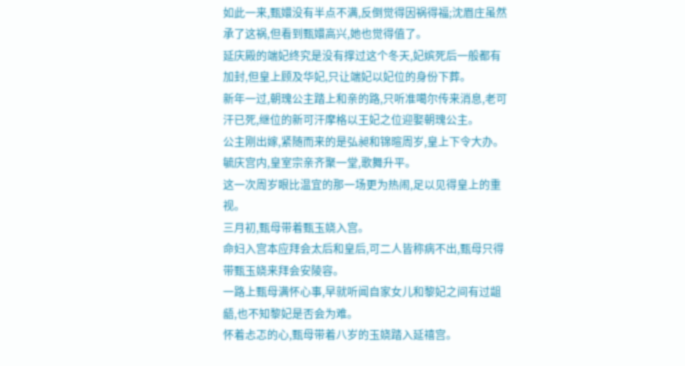如此一来,甄嬛没有半点不满,反倒觉得因祸得福;沈眉庄虽然承了这祸,但看到甄嬛高兴,她也觉得值了。
延庆殿的端妃终究是没有撑过这个冬天,妃嫔死后一般都有加封,但皇上顾及华妃,只让端妃以妃位的身份下葬。
新年一过,朝瑰公主踏上和亲的路,只听准噶尔传来消息,老可汗已死,继位的新可汗摩格以王妃之位迎娶朝瑰公主。
公主刚出嫁,紧随而来的是弘昶和锦暄周岁,皇上下令大办。
毓庆宫内,皇室宗亲齐聚一堂,歌舞升平。
这一次周岁眼比温宜的那一场更为热闹,足以见得皇上的重视。
三月初,甄母带着甄玉娆入宫。
命妇入宫本应拜会太后和皇后,可二人皆称病不出,甄母只得带甄玉娆来拜会安陵容。
一路上甄母满怀心事,早就听闻自家女儿和黎妃之间有过龃龉,也不知黎妃是否会为难。
怀着忐忑的心,甄母带着八岁的玉娆踏入延禧宫。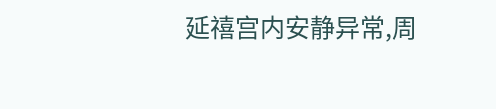延禧宫内安静异常,周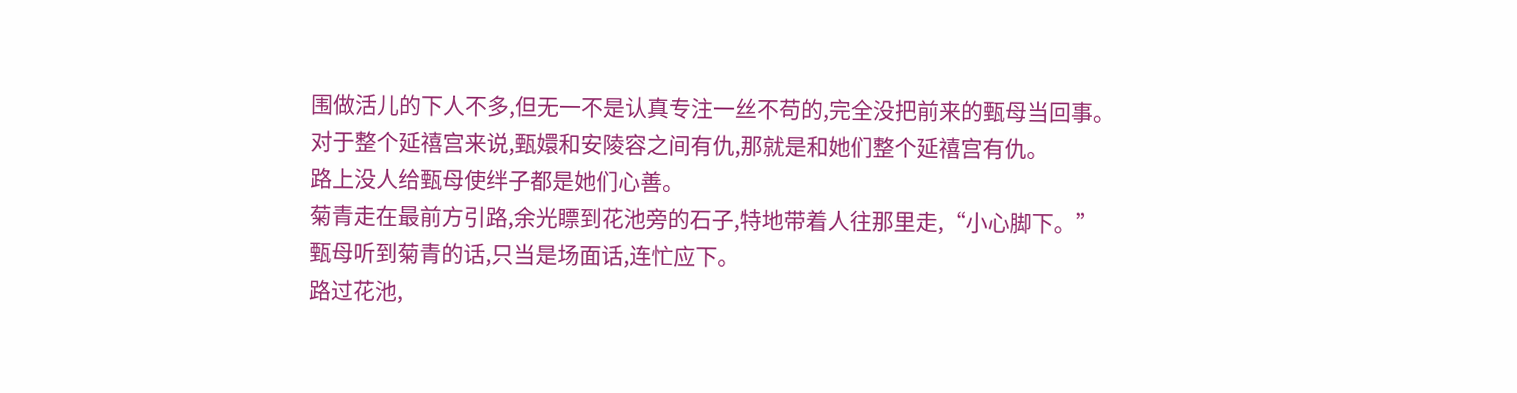围做活儿的下人不多,但无一不是认真专注一丝不苟的,完全没把前来的甄母当回事。
对于整个延禧宫来说,甄嬛和安陵容之间有仇,那就是和她们整个延禧宫有仇。
路上没人给甄母使绊子都是她们心善。
菊青走在最前方引路,余光瞟到花池旁的石子,特地带着人往那里走,“小心脚下。”
甄母听到菊青的话,只当是场面话,连忙应下。
路过花池,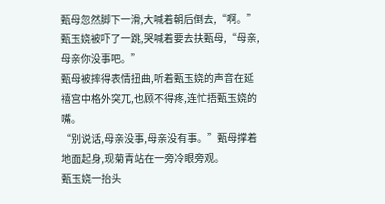甄母忽然脚下一滑,大喊着朝后倒去,“啊。”
甄玉娆被吓了一跳,哭喊着要去扶甄母,“母亲,母亲你没事吧。”
甄母被摔得表情扭曲,听着甄玉娆的声音在延禧宫中格外突兀,也顾不得疼,连忙捂甄玉娆的嘴。
“别说话,母亲没事,母亲没有事。”甄母撑着地面起身,现菊青站在一旁冷眼旁观。
甄玉娆一抬头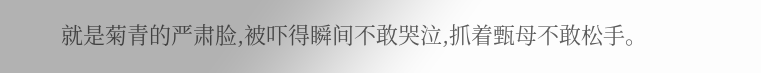就是菊青的严肃脸,被吓得瞬间不敢哭泣,抓着甄母不敢松手。